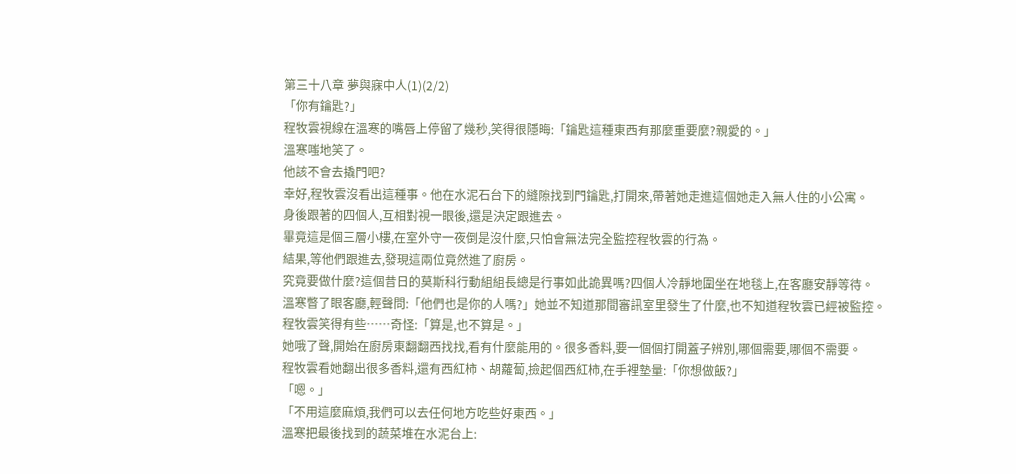第三十八章 夢與寐中人(1)(2/2)
「你有鑰匙?」
程牧雲視線在溫寒的嘴唇上停留了幾秒,笑得很隱晦:「鑰匙這種東西有那麼重要麼?親愛的。」
溫寒嗤地笑了。
他該不會去撬門吧?
幸好,程牧雲沒看出這種事。他在水泥石台下的縫隙找到門鑰匙,打開來,帶著她走進這個她走入無人住的小公寓。
身後跟著的四個人,互相對視一眼後,還是決定跟進去。
畢竟這是個三層小樓,在室外守一夜倒是沒什麼,只怕會無法完全監控程牧雲的行為。
結果,等他們跟進去,發現這兩位竟然進了廚房。
究竟要做什麼?這個昔日的莫斯科行動組組長總是行事如此詭異嗎?四個人冷靜地圍坐在地毯上,在客廳安靜等待。
溫寒瞥了眼客廳,輕聲問:「他們也是你的人嗎?」她並不知道那間審訊室里發生了什麼,也不知道程牧雲已經被監控。
程牧雲笑得有些……奇怪:「算是,也不算是。」
她哦了聲,開始在廚房東翻翻西找找,看有什麼能用的。很多香料,要一個個打開蓋子辨別,哪個需要,哪個不需要。
程牧雲看她翻出很多香料,還有西紅柿、胡蘿蔔,撿起個西紅柿,在手裡墊量:「你想做飯?」
「嗯。」
「不用這麼麻煩,我們可以去任何地方吃些好東西。」
溫寒把最後找到的蔬菜堆在水泥台上: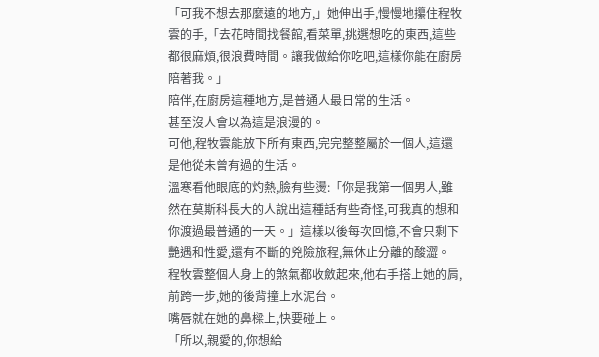「可我不想去那麼遠的地方,」她伸出手,慢慢地攥住程牧雲的手,「去花時間找餐館,看菜單,挑選想吃的東西,這些都很麻煩,很浪費時間。讓我做給你吃吧,這樣你能在廚房陪著我。」
陪伴,在廚房這種地方,是普通人最日常的生活。
甚至沒人會以為這是浪漫的。
可他,程牧雲能放下所有東西,完完整整屬於一個人,這還是他從未曾有過的生活。
溫寒看他眼底的灼熱,臉有些燙:「你是我第一個男人,雖然在莫斯科長大的人說出這種話有些奇怪,可我真的想和你渡過最普通的一天。」這樣以後每次回憶,不會只剩下艷遇和性愛,還有不斷的兇險旅程,無休止分離的酸澀。
程牧雲整個人身上的煞氣都收斂起來,他右手搭上她的肩,前跨一步,她的後背撞上水泥台。
嘴唇就在她的鼻樑上,快要碰上。
「所以,親愛的,你想給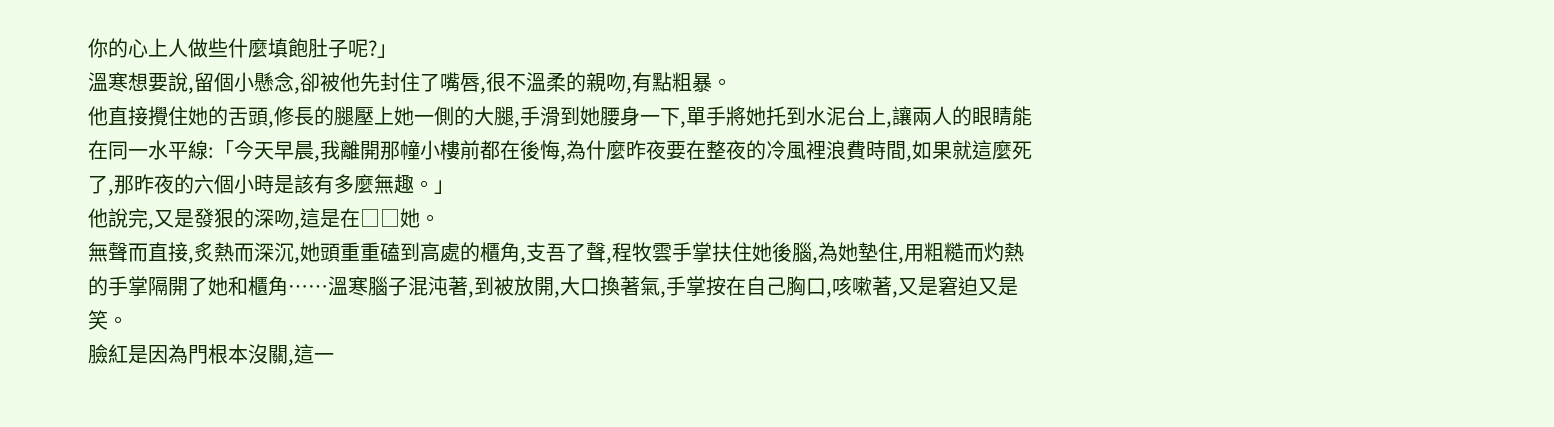你的心上人做些什麼填飽肚子呢?」
溫寒想要說,留個小懸念,卻被他先封住了嘴唇,很不溫柔的親吻,有點粗暴。
他直接攪住她的舌頭,修長的腿壓上她一側的大腿,手滑到她腰身一下,單手將她托到水泥台上,讓兩人的眼睛能在同一水平線:「今天早晨,我離開那幢小樓前都在後悔,為什麼昨夜要在整夜的冷風裡浪費時間,如果就這麼死了,那昨夜的六個小時是該有多麼無趣。」
他說完,又是發狠的深吻,這是在□□她。
無聲而直接,炙熱而深沉,她頭重重磕到高處的櫃角,支吾了聲,程牧雲手掌扶住她後腦,為她墊住,用粗糙而灼熱的手掌隔開了她和櫃角……溫寒腦子混沌著,到被放開,大口換著氣,手掌按在自己胸口,咳嗽著,又是窘迫又是笑。
臉紅是因為門根本沒關,這一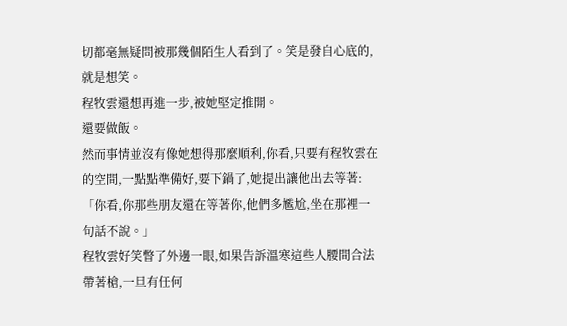切都毫無疑問被那幾個陌生人看到了。笑是發自心底的,就是想笑。
程牧雲還想再進一步,被她堅定推開。
還要做飯。
然而事情並沒有像她想得那麼順利,你看,只要有程牧雲在的空間,一點點準備好,要下鍋了,她提出讓他出去等著:「你看,你那些朋友還在等著你,他們多尷尬,坐在那裡一句話不說。」
程牧雲好笑瞥了外邊一眼,如果告訴溫寒這些人腰間合法帶著槍,一旦有任何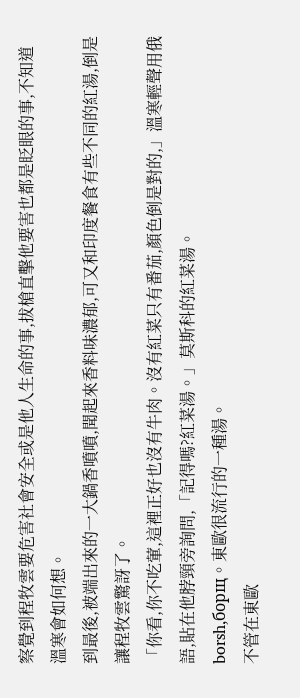察覺到程牧雲要危害社會安全或是他人生命的事,拔槍直擊他要害也都是眨眼的事,不知道溫寒會如何想。
到最後,被端出來的一大鍋香噴噴,聞起來香料味濃郁,可又和印度餐食有些不同的紅湯,倒是讓程牧雲驚訝了。
「你看,你不吃葷,這裡正好也沒有牛肉。沒有紅菜只有番茄,顏色倒是對的,」溫寒輕聲用俄語,貼在他脖頸旁詢問,「記得嗎?紅菜湯。」莫斯科的紅菜湯。
borsh,бopщ。東歐很流行的一種湯。
不管在東歐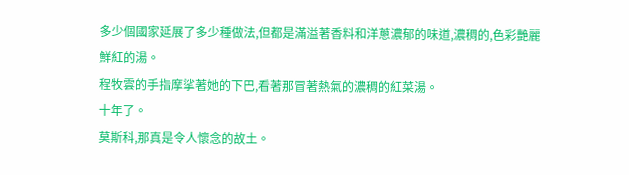多少個國家延展了多少種做法,但都是滿溢著香料和洋蔥濃郁的味道,濃稠的,色彩艷麗鮮紅的湯。
程牧雲的手指摩挲著她的下巴,看著那冒著熱氣的濃稠的紅菜湯。
十年了。
莫斯科,那真是令人懷念的故土。